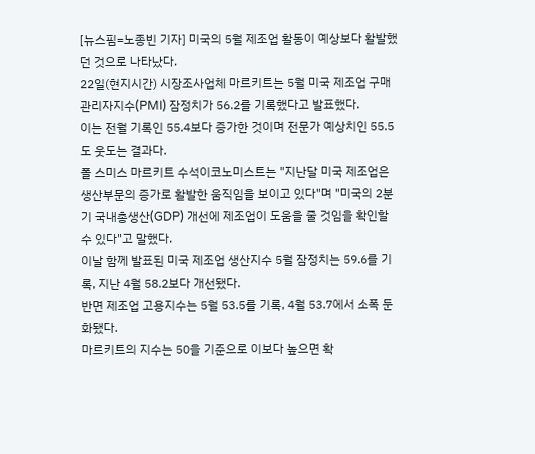[뉴스핌=노종빈 기자] 미국의 5월 제조업 활동이 예상보다 활발했던 것으로 나타났다.
22일(현지시간) 시장조사업체 마르키트는 5월 미국 제조업 구매관리자지수(PMI) 잠정치가 56.2를 기록했다고 발표했다.
이는 전월 기록인 55.4보다 증가한 것이며 전문가 예상치인 55.5도 웃도는 결과다.
폴 스미스 마르키트 수석이코노미스트는 "지난달 미국 제조업은 생산부문의 증가로 활발한 움직임을 보이고 있다"며 "미국의 2분기 국내총생산(GDP) 개선에 제조업이 도움을 줄 것임을 확인할 수 있다"고 말했다.
이날 함께 발표된 미국 제조업 생산지수 5월 잠정치는 59.6를 기록, 지난 4월 58.2보다 개선됐다.
반면 제조업 고용지수는 5월 53.5를 기록, 4월 53.7에서 소폭 둔화됐다.
마르키트의 지수는 50을 기준으로 이보다 높으면 확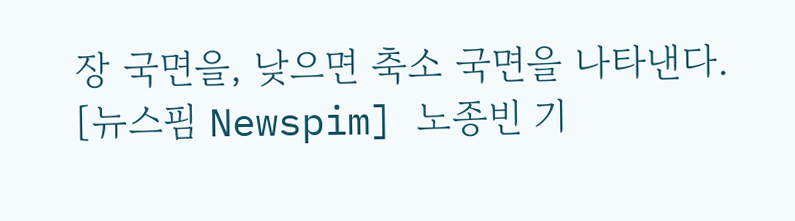장 국면을, 낮으면 축소 국면을 나타낸다.
[뉴스핌 Newspim] 노종빈 기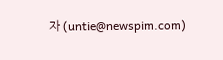자 (untie@newspim.com)